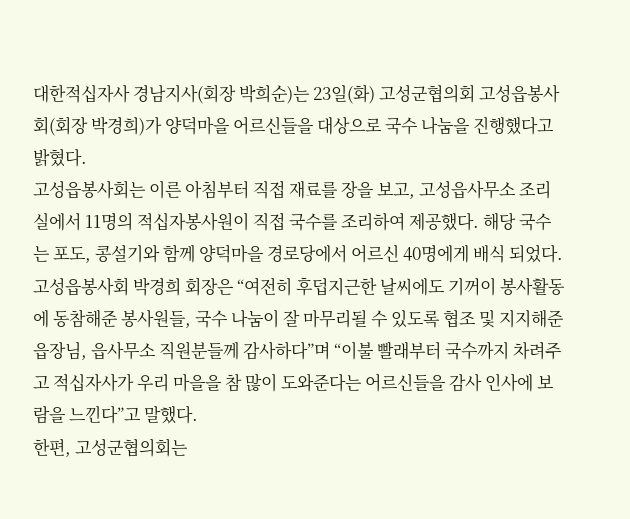대한적십자사 경남지사(회장 박희순)는 23일(화) 고성군협의회 고성읍봉사회(회장 박경희)가 양덕마을 어르신들을 대상으로 국수 나눔을 진행했다고 밝혔다.
고성읍봉사회는 이른 아침부터 직접 재료를 장을 보고, 고성읍사무소 조리실에서 11명의 적십자봉사원이 직접 국수를 조리하여 제공했다. 해당 국수는 포도, 콩설기와 함께 양덕마을 경로당에서 어르신 40명에게 배식 되었다.
고성읍봉사회 박경희 회장은 “여전히 후덥지근한 날씨에도 기꺼이 봉사활동에 동참해준 봉사원들, 국수 나눔이 잘 마무리될 수 있도록 협조 및 지지해준 읍장님, 읍사무소 직원분들께 감사하다”며 “이불 빨래부터 국수까지 차려주고 적십자사가 우리 마을을 참 많이 도와준다는 어르신들을 감사 인사에 보람을 느낀다”고 말했다.
한편, 고성군협의회는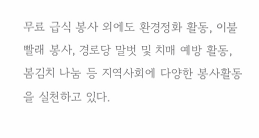무료 급식 봉사 외에도 환경정화 활동, 이불 빨래 봉사, 경로당 말벗 및 치매 예방 활동, 봄김치 나눔 등 지역사회에 다양한 봉사활동을 실천하고 있다.